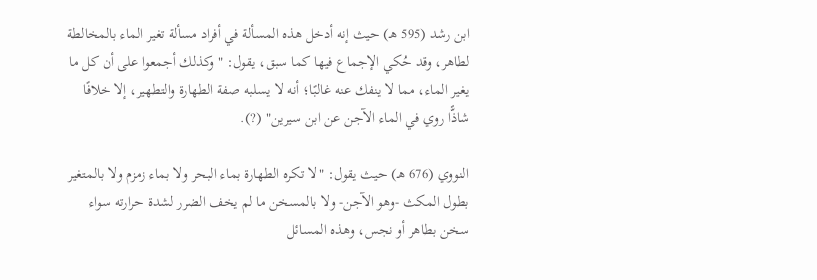ابن رشد (595 هـ) حيث إنه أدخل هذه المسألة في أفراد مسألة تغير الماء بالمخالطة لطاهر، وقد حُكي الإجماع فيها كما سبق، يقول: "وكذلك أجمعوا على أن كل ما يغير الماء، مما لا ينفك عنه غالبًا؛ أنه لا يسلبه صفة الطهارة والتطهير، إلا خلافًا شاذًّا روي في الماء الآجن عن ابن سيرين" (?).

النووي (676 هـ) حيث يقول: "لا تكره الطهارة بماء البحر ولا بماء زمزم ولا بالمتغير بطول المكث -وهو الآجن- ولا بالمسخن ما لم يخف الضرر لشدة حرارته سواء سخن بطاهر أو نجس، وهذه المسائل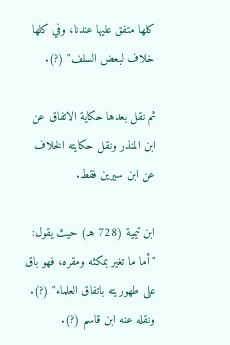كلها متفق عليها عندنا، وفي كلها خلاف لبعض السلف" (?).

ثم نقل بعدها حكاية الاتفاق عن ابن المنذر ونقل حكايته الخلاف عن ابن سيرين فقط.

ابن تيمية (728 هـ) حيث يقول: "أما ما تغير بمكثه ومقره، فهو باق على طهوريته باتفاق العلماء" (?). ونقله عنه ابن قاسم (?).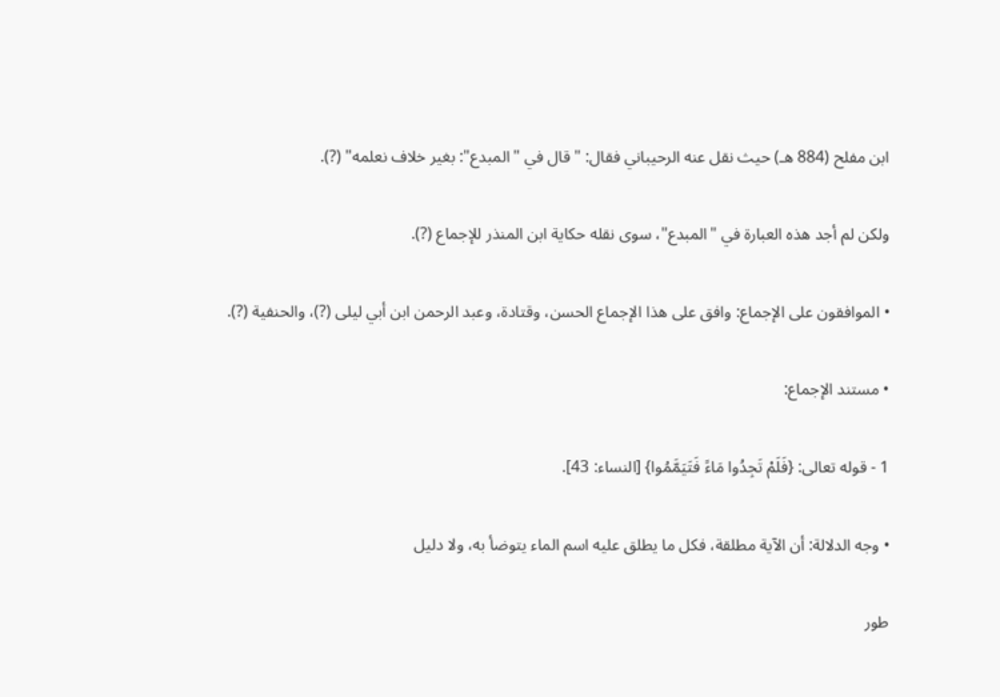ابن مفلح (884 هـ) حيث نقل عنه الرحيباني فقال: "قال في "المبدع": بغير خلاف نعلمه" (?).

ولكن لم أجد هذه العبارة في "المبدع"، سوى نقله حكاية ابن المنذر للإجماع (?).

• الموافقون على الإجماع: وافق على هذا الإجماع الحسن، وقتادة، وعبد الرحمن ابن أبي ليلى (?)، والحنفية (?).

• مستند الإجماع:

1 - قوله تعالى: {فَلَمْ تَجِدُوا مَاءً فَتَيَمَّمُوا} [النساء: 43].

• وجه الدلالة: أن الآية مطلقة، فكل ما يطلق عليه اسم الماء يتوضأ به، ولا دليل

طور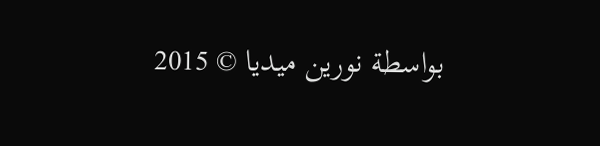بواسطة نورين ميديا © 2015